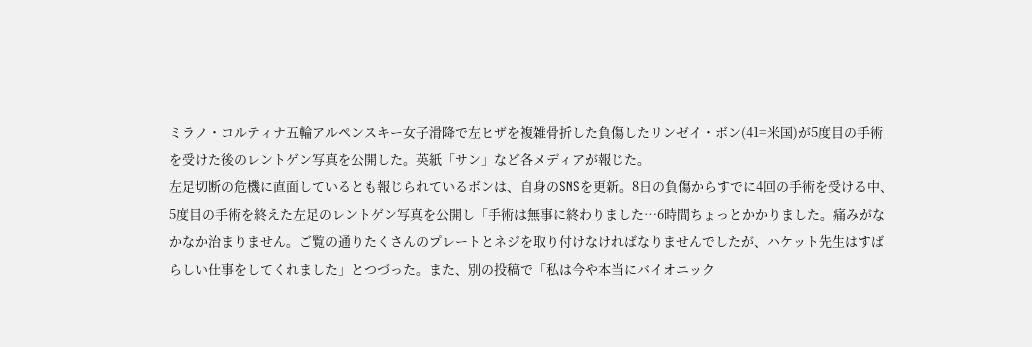ミラノ・コルティナ五輪アルペンスキー女子滑降で左ヒザを複雑骨折した負傷したリンゼイ・ボン(41=米国)が5度目の手術を受けた後のレントゲン写真を公開した。英紙「サン」など各メディアが報じた。
左足切断の危機に直面しているとも報じられているボンは、自身のSNSを更新。8日の負傷からすでに4回の手術を受ける中、5度目の手術を終えた左足のレントゲン写真を公開し「手術は無事に終わりました…6時間ちょっとかかりました。痛みがなかなか治まりません。ご覧の通りたくさんのプレートとネジを取り付けなければなりませんでしたが、ハケット先生はすばらしい仕事をしてくれました」とつづった。また、別の投稿で「私は今や本当にバイオニック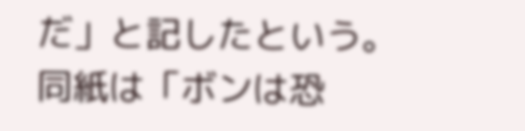だ」と記したという。
同紙は「ボンは恐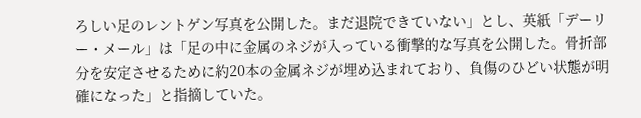ろしい足のレントゲン写真を公開した。まだ退院できていない」とし、英紙「デーリー・メール」は「足の中に金属のネジが入っている衝撃的な写真を公開した。骨折部分を安定させるために約20本の金属ネジが埋め込まれており、負傷のひどい状態が明確になった」と指摘していた。